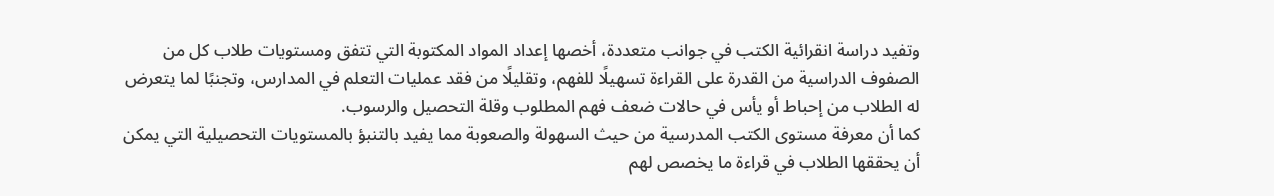وتفيد دراسة انقرائية الكتب في جوانب متعددة، أخصها إعداد المواد المكتوبة التي تتفق ومستويات طلاب كل من الصفوف الدراسية من القدرة على القراءة تسهيلًا للفهم، وتقليلًا من فقد عمليات التعلم في المدارس، وتجنبًا لما يتعرض له الطلاب من إحباط أو يأس في حالات ضعف فهم المطلوب وقلة التحصيل والرسوب.
كما أن معرفة مستوى الكتب المدرسية من حيث السهولة والصعوبة مما يفيد بالتنبؤ بالمستويات التحصيلية التي يمكن أن يحققها الطلاب في قراءة ما يخصص لهم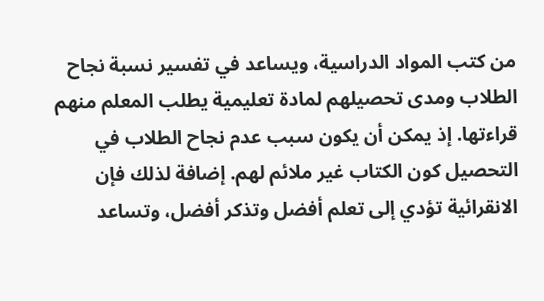من كتب المواد الدراسية، ويساعد في تفسير نسبة نجاح الطلاب ومدى تحصيلهم لمادة تعليمية يطلب المعلم منهم قراءتها. إذ يمكن أن يكون سبب عدم نجاح الطلاب في التحصيل كون الكتاب غير ملائم لهم. إضافة لذلك فإن الانقرائية تؤدي إلى تعلم أفضل وتذكر أفضل، وتساعد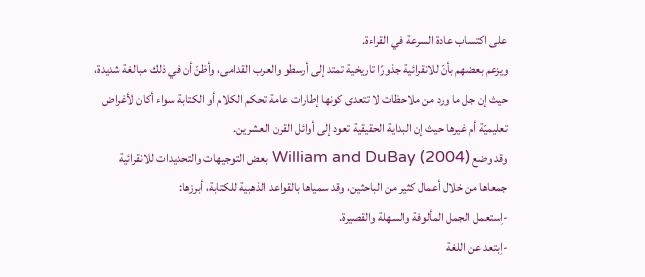على اكتساب عادة السرعة في القراءة.
ويزعم بعضهم بأنّ للانقرائية جذورًا تاريخية تمتد إلى أرسطو والعرب القدامى، وأظنّ أن في ذلك مبالغة شديدة، حيث إن جل ما ورد من ملاحظات لا تتعدى كونها إطارات عامة تحكم الكلام أو الكتابة سواء أكان لأغراض تعليميّة أم غيرها حيث إن البداية الحقيقية تعود إلى أوائل القرن العشرين.
وقد وضع William and DuBay (2004) بعض التوجيهات والتحديدات للانقرائية جمعاها من خلال أعمال كثير من الباحثين، وقد سمياها بالقواعد الذهبية للكتابة، أبرزها:
-اِستعمل الجمل المألوفة والسهلة والقصيرة.
-اِبتعد عن اللغة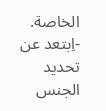الخاصة.
-اِبتعد عن تحديد الجنس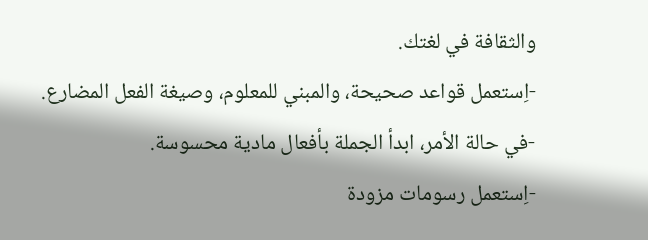والثقافة في لغتك.
-اِستعمل قواعد صحيحة، والمبني للمعلوم، وصيغة الفعل المضارع.
-في حالة الأمر، ابدأ الجملة بأفعال مادية محسوسة.
-اِستعمل رسومات مزودة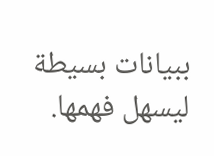ببيانات بسيطة ليسهل فهمها.